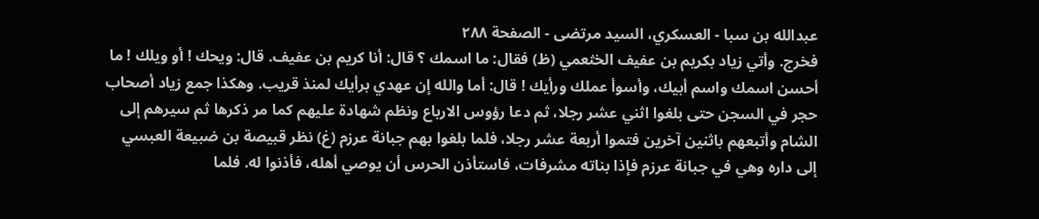عبدالله بن سبا - العسكري، السيد مرتضى - الصفحة ٢٨٨
فخرج. وأتي زياد بكريم بن عفيف الخثعمي (ظ) فقال: ما اسمك ؟ قال: أنا كريم بن عفيف. قال: ويحك ! أو ويلك ! ما أحسن اسمك واسم أبيك، وأسوأ عملك ورأيك ! قال: أما والله إن عهدي برأيك لمنذ قريب. وهكذا جمع زياد أصحاب حجر في السجن حتى بلغوا اثني عشر رجلا، ثم دعا رؤوس الارباع ونظم شهادة عليهم كما مر ذكرها ثم سيرهم إلى الشام وأتبعهم باثنين آخرين فتموا أربعة عشر رجلا، فلما بلغوا بهم جبانة عرزم (غ) نظر قبيصة بن ضبيعة العبسي إلى داره وهي في جبانة عرزم فإذا بناته مشرفات، فاستأذن الحرس أن يوصي أهله، فأذنوا له. فلما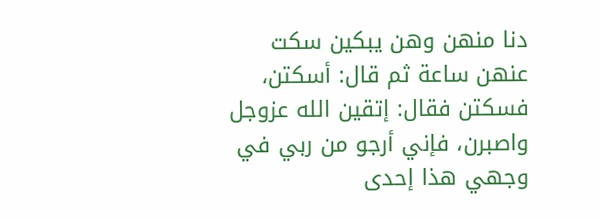دنا منهن وهن يبكين سكت عنهن ساعة ثم قال: أسكتن، فسكتن فقال: إتقين الله عزوجل واصبرن، فإني أرجو من ربي في وجهي هذا إحدى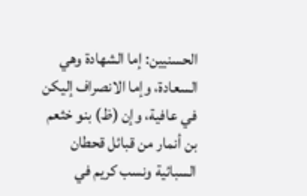الحسنيين: إما الشهادة وهي السعادة، وإما الانصراف إليكن في عافية، وإن (ظ) بنو خثعم بن أنمار من قبائل قحطان السبائية ونسب كريم في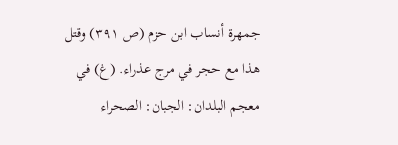جمهرة أنساب ابن حزم (ص ٣٩١) وقتل هذا مع حجر في مرج عذراء. (غ) في معجم البلدان: الجبان: الصحراء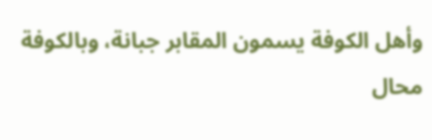وأهل الكوفة يسمون المقابر جبانة، وبالكوفة محال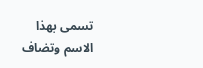تسمى بهذا الاسم وتضاف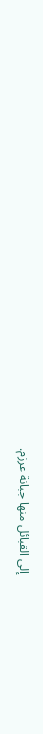إلى القبائل منها جبانة عرزم.